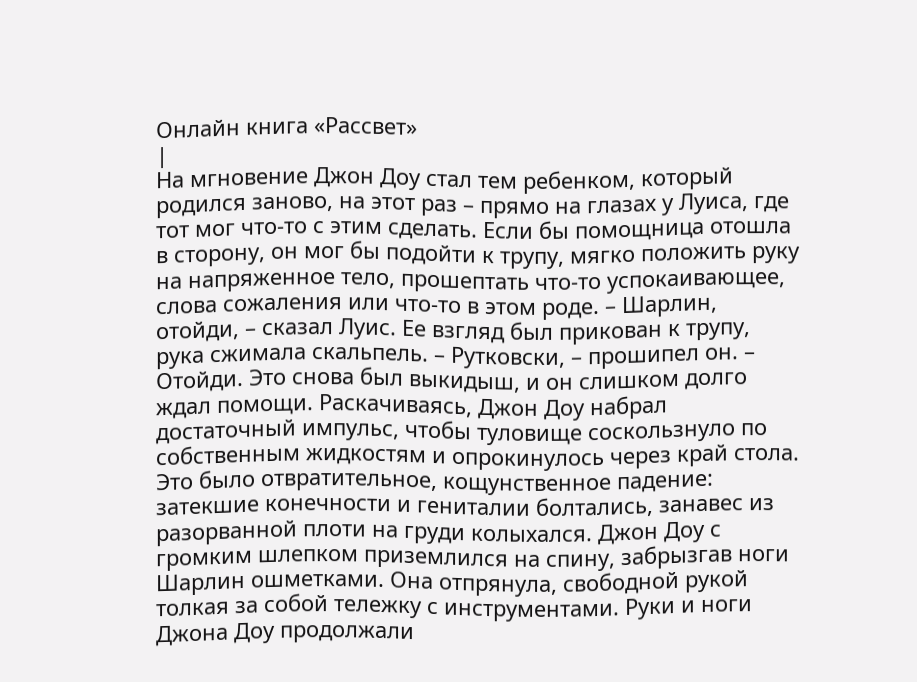Онлайн книга «Рассвет»
|
На мгновение Джон Доу стал тем ребенком, который родился заново, на этот раз – прямо на глазах у Луиса, где тот мог что-то с этим сделать. Если бы помощница отошла в сторону, он мог бы подойти к трупу, мягко положить руку на напряженное тело, прошептать что-то успокаивающее, слова сожаления или что-то в этом роде. – Шарлин, отойди, – сказал Луис. Ее взгляд был прикован к трупу, рука сжимала скальпель. – Рутковски, – прошипел он. – Отойди. Это снова был выкидыш, и он слишком долго ждал помощи. Раскачиваясь, Джон Доу набрал достаточный импульс, чтобы туловище соскользнуло по собственным жидкостям и опрокинулось через край стола. Это было отвратительное, кощунственное падение: затекшие конечности и гениталии болтались, занавес из разорванной плоти на груди колыхался. Джон Доу с громким шлепком приземлился на спину, забрызгав ноги Шарлин ошметками. Она отпрянула, свободной рукой толкая за собой тележку с инструментами. Руки и ноги Джона Доу продолжали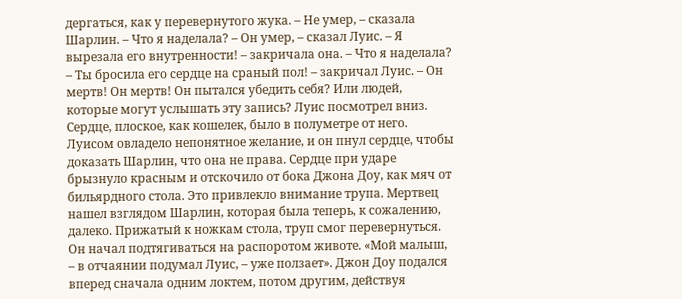дергаться, как у перевернутого жука. – Не умер, – сказала Шарлин. – Что я наделала? – Он умер, – сказал Луис. – Я вырезала его внутренности! – закричала она. – Что я наделала? – Ты бросила его сердце на сраный пол! – закричал Луис. – Он мертв! Он мертв! Он пытался убедить себя? Или людей, которые могут услышать эту запись? Луис посмотрел вниз. Сердце, плоское, как кошелек, было в полуметре от него. Луисом овладело непонятное желание, и он пнул сердце, чтобы доказать Шарлин, что она не права. Сердце при ударе брызнуло красным и отскочило от бока Джона Доу, как мяч от бильярдного стола. Это привлекло внимание трупа. Мертвец нашел взглядом Шарлин, которая была теперь, к сожалению, далеко. Прижатый к ножкам стола, труп смог перевернуться. Он начал подтягиваться на распоротом животе. «Мой малыш, – в отчаянии подумал Луис, – уже ползает». Джон Доу подался вперед сначала одним локтем, потом другим, действуя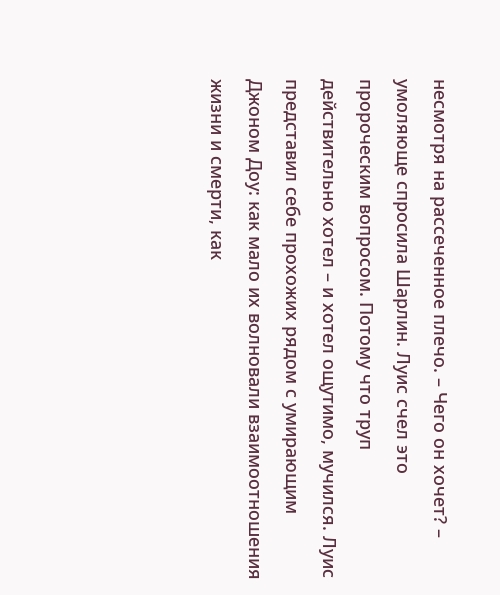несмотря на рассеченное плечо. – Чего он хочет? – умоляюще спросила Шарлин. Луис счел это пророческим вопросом. Потому что труп действительно хотел – и хотел ощутимо, мучился. Луис представил себе прохожих рядом с умирающим Джоном Доу: как мало их волновали взаимоотношения жизни и смерти, как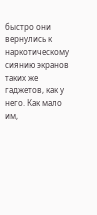быстро они вернулись к наркотическому сиянию экранов таких же гаджетов, как у него. Как мало им,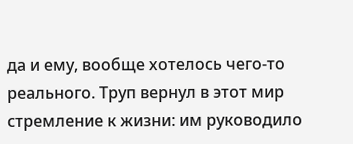да и ему, вообще хотелось чего-то реального. Труп вернул в этот мир стремление к жизни: им руководило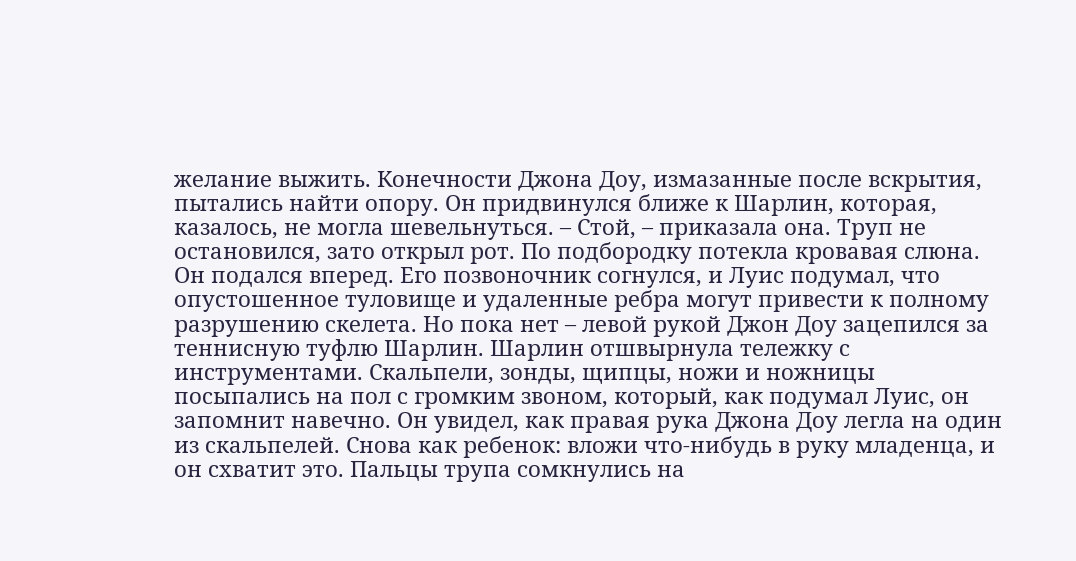желание выжить. Конечности Джона Доу, измазанные после вскрытия, пытались найти опору. Он придвинулся ближе к Шарлин, которая, казалось, не могла шевельнуться. – Стой, – приказала она. Труп не остановился, зато открыл рот. По подбородку потекла кровавая слюна. Он подался вперед. Его позвоночник согнулся, и Луис подумал, что опустошенное туловище и удаленные ребра могут привести к полному разрушению скелета. Но пока нет – левой рукой Джон Доу зацепился за теннисную туфлю Шарлин. Шарлин отшвырнула тележку с инструментами. Скальпели, зонды, щипцы, ножи и ножницы посыпались на пол с громким звоном, который, как подумал Луис, он запомнит навечно. Он увидел, как правая рука Джона Доу легла на один из скальпелей. Снова как ребенок: вложи что-нибудь в руку младенца, и он схватит это. Пальцы трупа сомкнулись на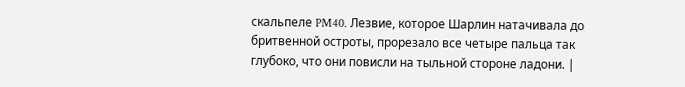скальпеле PM40. Лезвие, которое Шарлин натачивала до бритвенной остроты, прорезало все четыре пальца так глубоко, что они повисли на тыльной стороне ладони. |